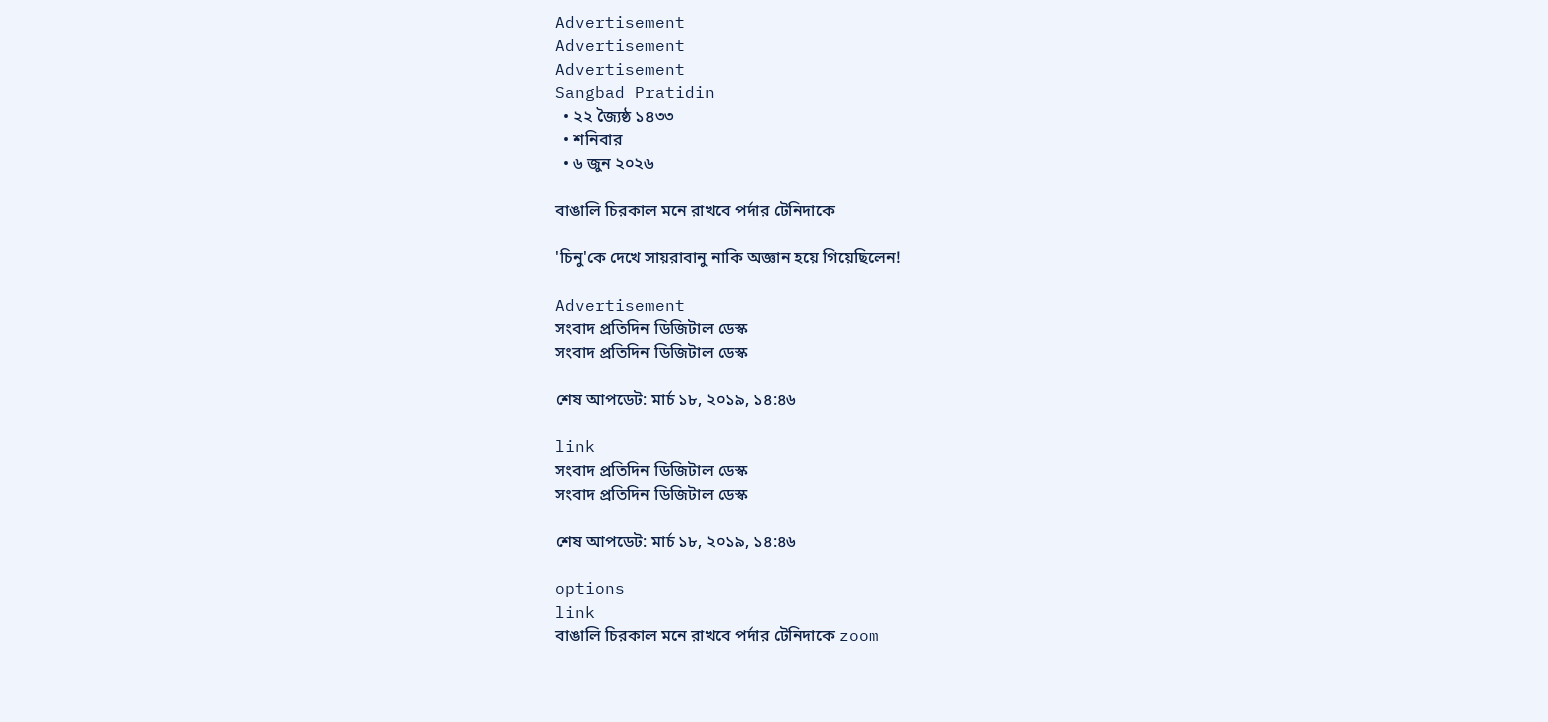Advertisement
Advertisement
Advertisement
Sangbad Pratidin
  • ২২ জ্যৈষ্ঠ ১৪৩৩
  • শনিবার
  • ৬ জুন ২০২৬

বাঙালি চিরকাল মনে রাখবে পর্দার টেনিদাকে

'চিনু'কে দেখে সায়রাবানু নাকি অজ্ঞান হয়ে গিয়েছিলেন!

Advertisement
সংবাদ প্রতিদিন ডিজিটাল ডেস্ক
সংবাদ প্রতিদিন ডিজিটাল ডেস্ক

শেষ আপডেট: মার্চ ১৮, ২০১৯, ১৪:৪৬

link
সংবাদ প্রতিদিন ডিজিটাল ডেস্ক
সংবাদ প্রতিদিন ডিজিটাল ডেস্ক

শেষ আপডেট: মার্চ ১৮, ২০১৯, ১৪:৪৬

options
link
বাঙালি চিরকাল মনে রাখবে পর্দার টেনিদাকে zoom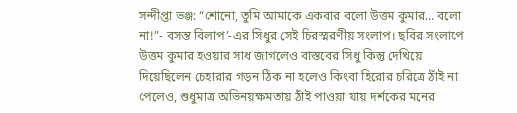সন্দীপ্তা ভঞ্জ: “শোনো, তুমি আমাকে একবার বলো উত্তম কুমার… বলো না!”- বসন্ত বিলাপ’-এর সিধুর সেই চিরস্মরণীয় সংলাপ। ছবির সংলাপে উত্তম কুমার হওয়ার সাধ জাগলেও বাস্তবের সিধু কিন্তু দেখিয়ে দিয়েছিলেন চেহারার গড়ন ঠিক না হলেও কিংবা হিরোর চরিত্রে ঠাঁই না পেলেও, শুধুমাত্র অভিনয়ক্ষমতায় ঠাঁই পাওয়া যায় দর্শকের মনের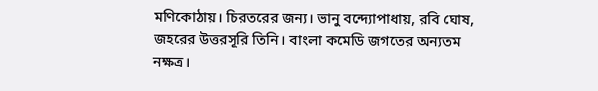মণিকোঠায়। চিরতরের জন্য। ভানু বন্দ্যোপাধায়, রবি ঘোষ, জহরের উত্তরসূরি তিনি। বাংলা কমেডি জগতের অন্যতম নক্ষত্র।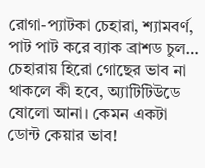রোগা-প্যাটকা চেহারা, শ্যামবর্ণ, পাট পাট করে ব্যাক ব্রাশড চুল… চেহারায় হিরো গোছের ভাব না থাকলে কী হবে, অ্যাটিটিউডে ষোলো আনা। কেমন একটা ডোন্ট কেয়ার ভাব!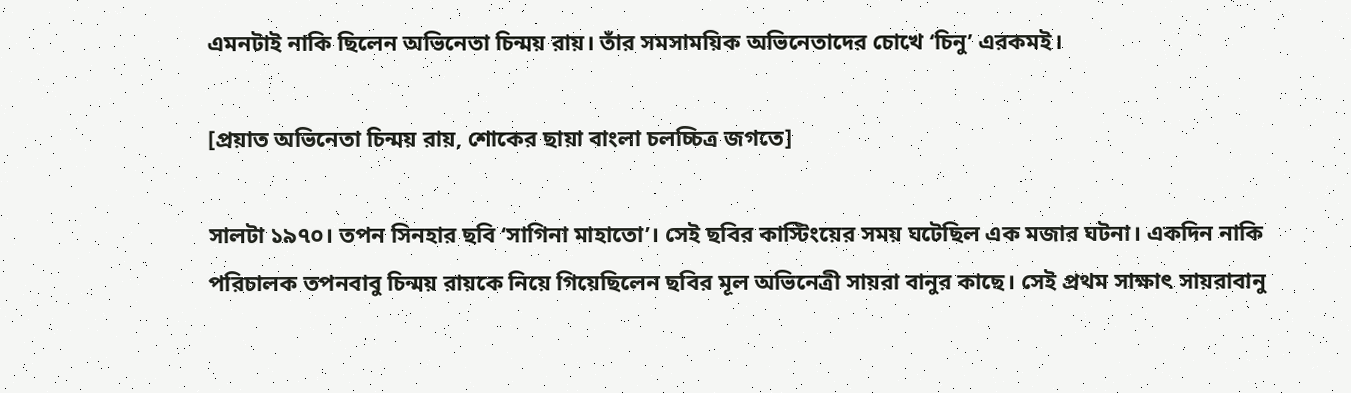এমনটাই নাকি ছিলেন অভিনেতা চিন্ময় রায়। তাঁর সমসাময়িক অভিনেতাদের চোখে ‘চিনু’ এরকমই।

[প্রয়াত অভিনেতা চিন্ময় রায়, শোকের ছায়া বাংলা চলচ্চিত্র জগতে]

সালটা ১৯৭০। তপন সিনহার ছবি ‘সাগিনা মাহাতো’। সেই ছবির কাস্টিংয়ের সময় ঘটেছিল এক মজার ঘটনা। একদিন নাকি পরিচালক তপনবাবু চিন্ময় রায়কে নিয়ে গিয়েছিলেন ছবির মূল অভিনেত্রী সায়রা বানুর কাছে। সেই প্রথম সাক্ষাৎ সায়রাবানু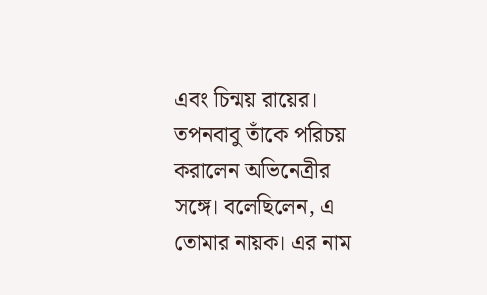এবং চিন্ময় রায়ের। তপনবাবু তাঁকে পরিচয় করালেন অভিনেত্রীর সঙ্গে। বলেছিলেন, এ তোমার নায়ক। এর নাম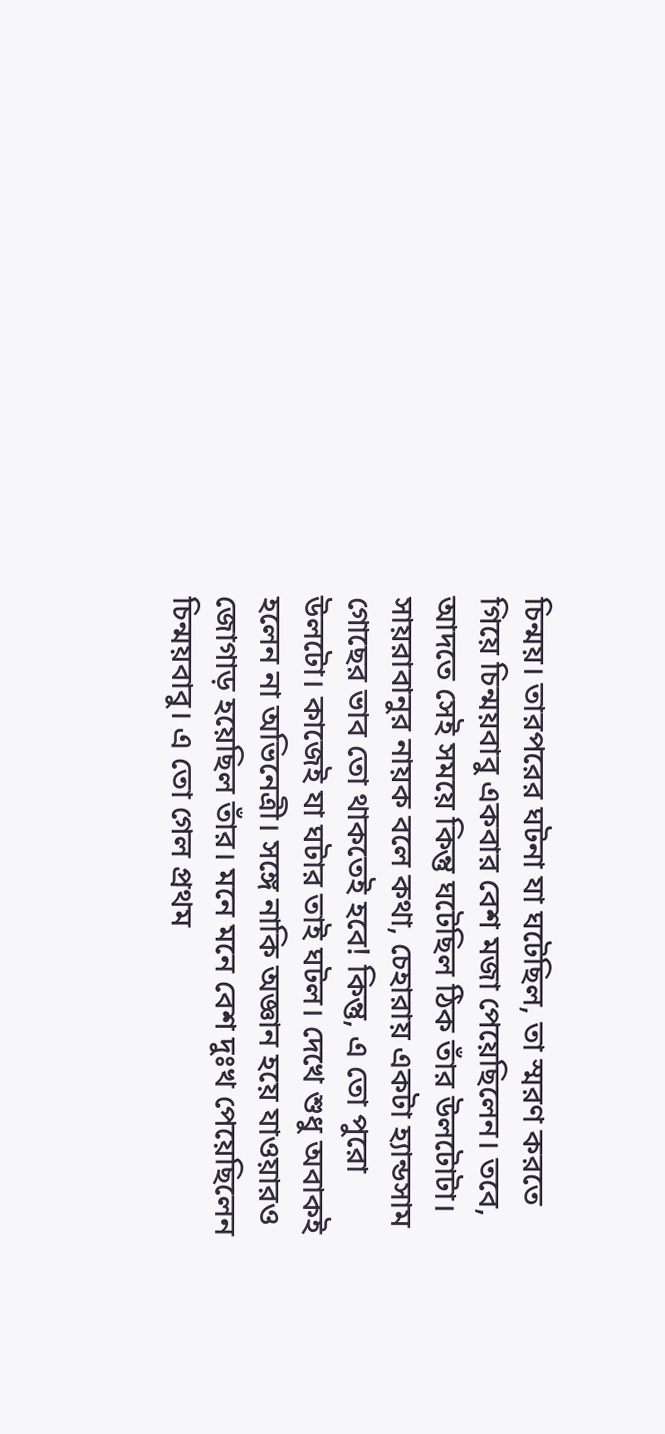চিন্ময়। তারপরের ঘটনা যা ঘটেছিল, তা স্মরণ করতে গিয়ে চিন্ময়বাবু একবার বেশ মজা পেয়েছিলেন। তবে, আদতে সেই সময়ে কিন্তু ঘটেছিল ঠিক তাঁর উলটোটা। সায়রাবানুর নায়ক বলে কথা, চেহারায় একটা হ্যান্ডসাম গোছের ভাব তো থাকতেই হবে! কিন্তু, এ তো পুরো উলটো। কাজেই যা ঘটার তাই ঘটল। দেখে শুধু অবাকই হলেন না অভিনেত্রী। সঙ্গে নাকি অজ্ঞান হয়ে যাওয়ারও জোগাড় হয়েছিল তাঁর। মনে মনে বেশ দুঃখ পেয়েছিলেন চিন্ময়বাবু। এ তো গেল প্রথম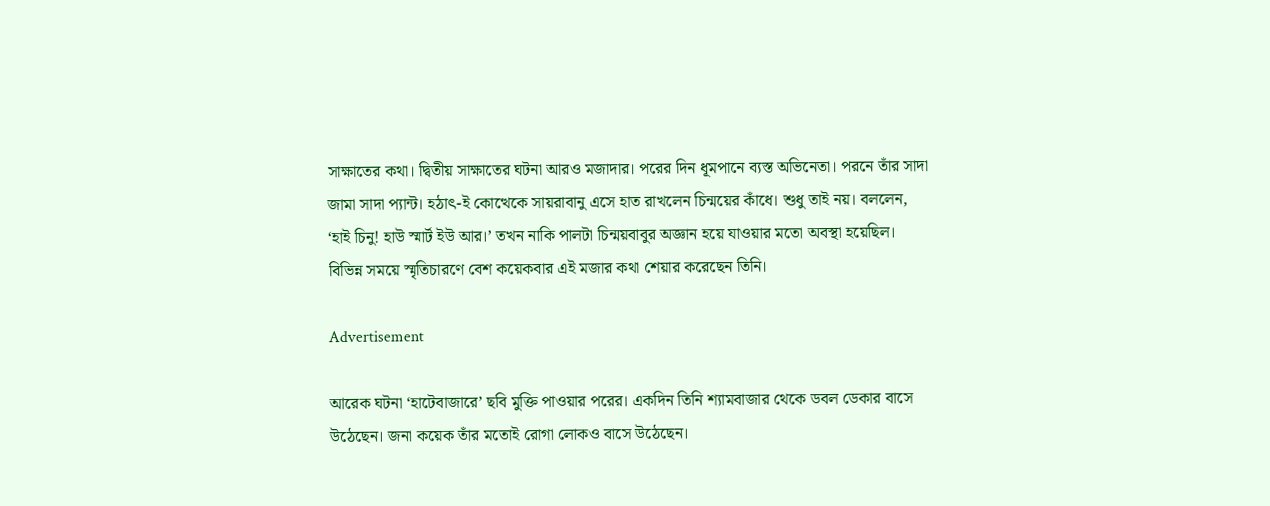সাক্ষাতের কথা। দ্বিতীয় সাক্ষাতের ঘটনা আরও মজাদার। পরের দিন ধূমপানে ব্যস্ত অভিনেতা। পরনে তাঁর সাদা জামা সাদা প্যান্ট। হঠাৎ-ই কোত্থেকে সায়রাবানু এসে হাত রাখলেন চিন্ময়ের কাঁধে। শুধু তাই নয়। বললেন, ‘হাই চিনু! হাউ স্মার্ট ইউ আর।’ তখন নাকি পালটা চিন্ময়বাবুর অজ্ঞান হয়ে যাওয়ার মতো অবস্থা হয়েছিল। বিভিন্ন সময়ে স্মৃতিচারণে বেশ কয়েকবার এই মজার কথা শেয়ার করেছেন তিনি।

Advertisement

আরেক ঘটনা ‘হাটেবাজারে’ ছবি মুক্তি পাওয়ার পরের। একদিন তিনি শ্যামবাজার থেকে ডবল ডেকার বাসে উঠেছেন। জনা কয়েক তাঁর মতোই রোগা লোকও বাসে উঠেছেন।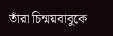তাঁরা চিন্ময়বাবুকে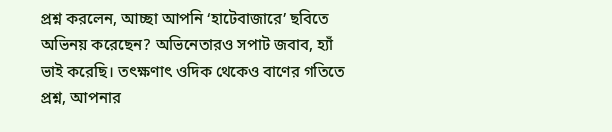প্রশ্ন করলেন, আচ্ছা আপনি ‘হাটেবাজারে’ ছবিতে অভিনয় করেছেন? অভিনেতারও সপাট জবাব, হ্যাঁ ভাই করেছি। তৎক্ষণাৎ ওদিক থেকেও বাণের গতিতে প্রশ্ন, আপনার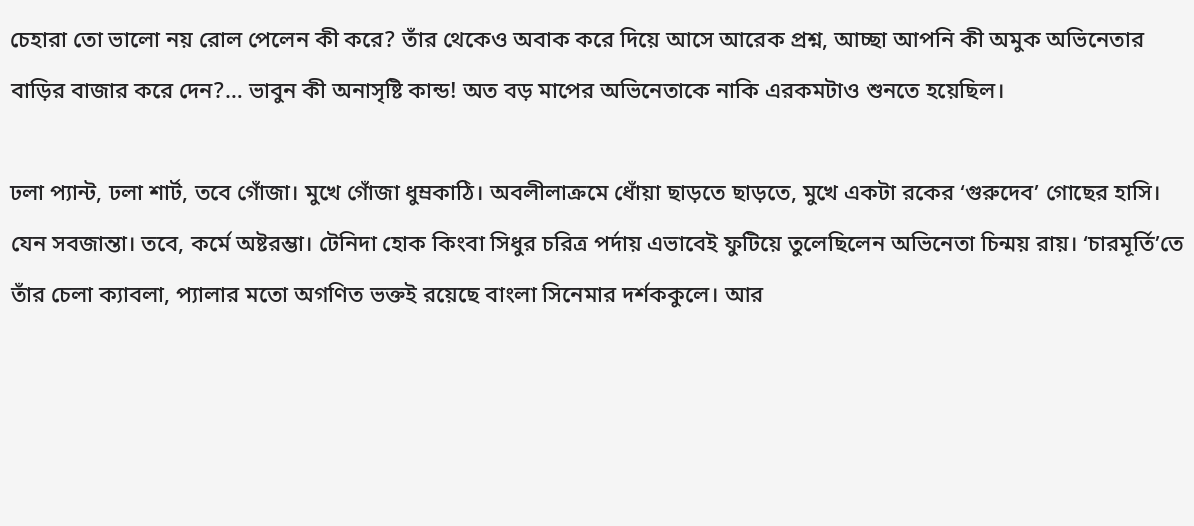চেহারা তো ভালো নয় রোল পেলেন কী করে? তাঁর থেকেও অবাক করে দিয়ে আসে আরেক প্রশ্ন, আচ্ছা আপনি কী অমুক অভিনেতার বাড়ির বাজার করে দেন?… ভাবুন কী অনাসৃষ্টি কান্ড! অত বড় মাপের অভিনেতাকে নাকি এরকমটাও শুনতে হয়েছিল।

ঢলা প্যান্ট, ঢলা শার্ট, তবে গোঁজা। মুখে গোঁজা ধুম্রকাঠি। অবলীলাক্রমে ধোঁয়া ছাড়তে ছাড়তে, মুখে একটা রকের ‘গুরুদেব’ গোছের হাসি। যেন সবজান্তা। তবে, কর্মে অষ্টরম্ভা। টেনিদা হোক কিংবা সিধুর চরিত্র পর্দায় এভাবেই ফুটিয়ে তুলেছিলেন অভিনেতা চিন্ময় রায়। ‘চারমূর্তি’তে তাঁর চেলা ক্যাবলা, প্যালার মতো অগণিত ভক্তই রয়েছে বাংলা সিনেমার দর্শককুলে। আর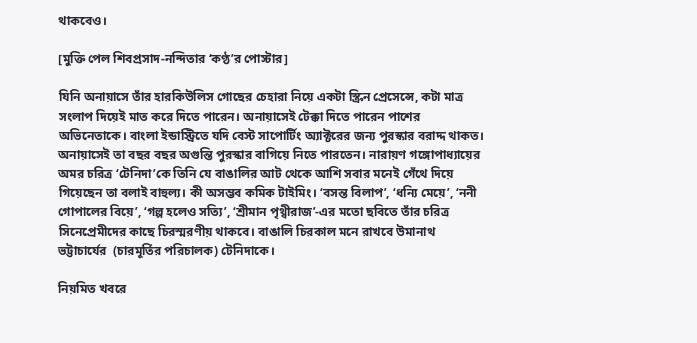থাকবেও।

[মুক্তি পেল শিবপ্রসাদ-নন্দিতার ‘কণ্ঠ’র পোস্টার]

যিনি অনায়াসে তাঁর হারকিউলিস গোছের চেহারা নিয়ে একটা স্ক্রিন প্রেসেন্সে, কটা মাত্র সংলাপ দিয়েই মাত করে দিতে পারেন। অনায়াসেই টেক্কা দিতে পারেন পাশের অভিনেতাকে। বাংলা ইন্ডাস্ট্রিতে যদি বেস্ট সাপোর্টিং অ্যাক্টরের জন্য পুরস্কার বরাদ্দ থাকত। অনায়াসেই তা বছর বছর অগুন্তি পুরস্কার বাগিয়ে নিতে পারতেন। নারায়ণ গঙ্গোপাধ্যায়ের অমর চরিত্র ‘টেনিদা’কে তিনি যে বাঙালির আট থেকে আশি সবার মনেই গেঁথে দিয়ে গিয়েছেন তা বলাই বাহুল্য। কী অসম্ভব কমিক টাইমিং। ‘বসন্ত বিলাপ’, ‘ধন্যি মেয়ে’, ‘ননী গোপালের বিয়ে’, ‘গল্প হলেও সত্যি’, ‘শ্রীমান পৃথ্বীরাজ’-এর মতো ছবিতে তাঁর চরিত্র সিনেপ্রেমীদের কাছে চিরস্মরণীয় থাকবে। বাঙালি চিরকাল মনে রাখবে উমানাথ ভট্টাচার্যের  (চারমূর্তির পরিচালক) টেনিদাকে।

নিয়মিত খবরে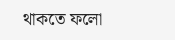থাকতে ফলো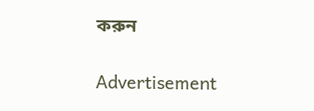করুন

Advertisement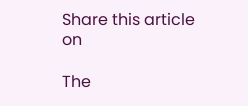Share this article on

The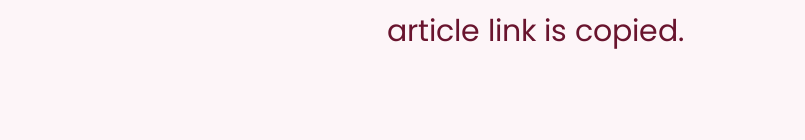article link is copied.